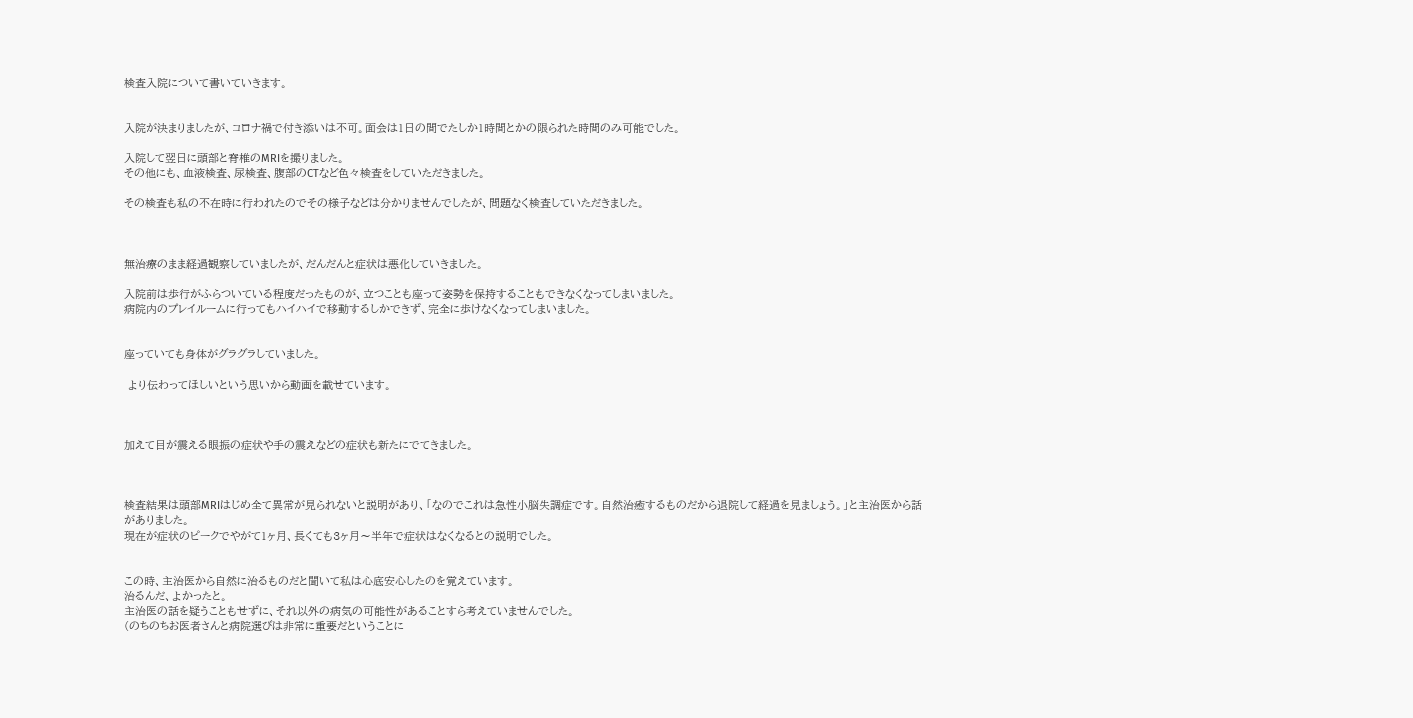検査入院について書いていきます。


入院が決まりましたが、コロナ禍で付き添いは不可。面会は1日の間でたしか1時間とかの限られた時間のみ可能でした。

入院して翌日に頭部と脊椎のMRIを撮りました。
その他にも、血液検査、尿検査、腹部のCTなど色々検査をしていただきました。

その検査も私の不在時に行われたのでその様子などは分かりませんでしたが、問題なく検査していただきました。



無治療のまま経過観察していましたが、だんだんと症状は悪化していきました。

入院前は歩行がふらついている程度だったものが、立つことも座って姿勢を保持することもできなくなってしまいました。
病院内のプレイルームに行ってもハイハイで移動するしかできず、完全に歩けなくなってしまいました。


座っていても身体がグラグラしていました。

 より伝わってほしいという思いから動画を載せています。



加えて目が震える眼振の症状や手の震えなどの症状も新たにでてきました。



検査結果は頭部MRIはじめ全て異常が見られないと説明があり、「なのでこれは急性小脳失調症です。自然治癒するものだから退院して経過を見ましょう。」と主治医から話がありました。
現在が症状のピークでやがて1ヶ月、長くても3ヶ月〜半年で症状はなくなるとの説明でした。


この時、主治医から自然に治るものだと聞いて私は心底安心したのを覚えています。
治るんだ、よかったと。
主治医の話を疑うこともせずに、それ以外の病気の可能性があることすら考えていませんでした。
(のちのちお医者さんと病院選びは非常に重要だということに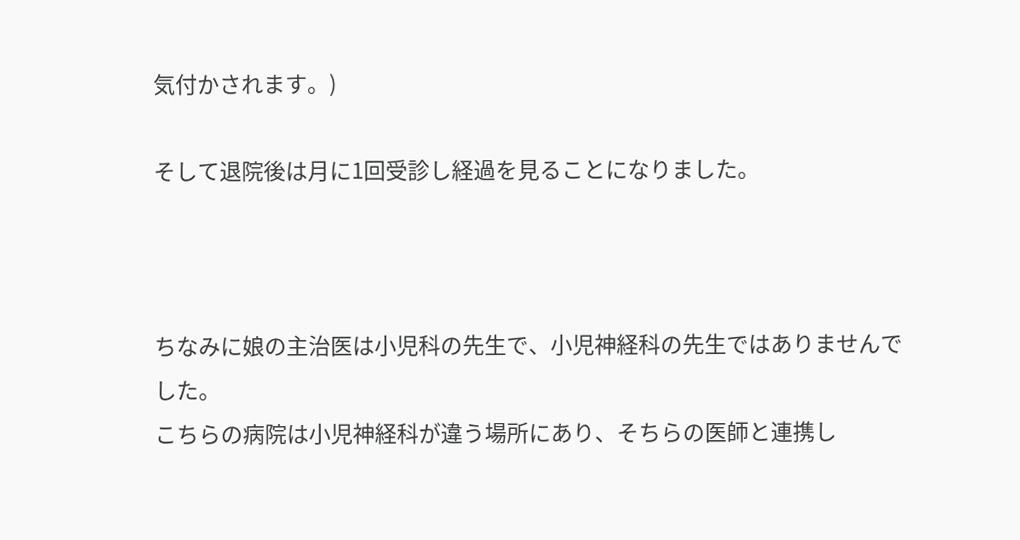気付かされます。)

そして退院後は月に1回受診し経過を見ることになりました。



ちなみに娘の主治医は小児科の先生で、小児神経科の先生ではありませんでした。
こちらの病院は小児神経科が違う場所にあり、そちらの医師と連携し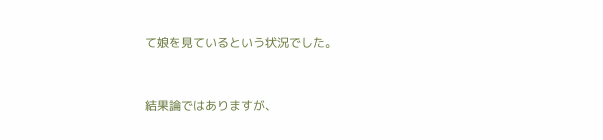て娘を見ているという状況でした。


結果論ではありますが、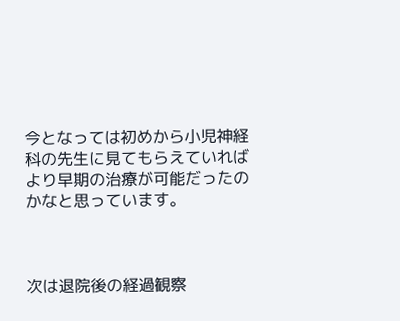今となっては初めから小児神経科の先生に見てもらえていればより早期の治療が可能だったのかなと思っています。



次は退院後の経過観察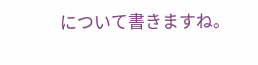について書きますね。